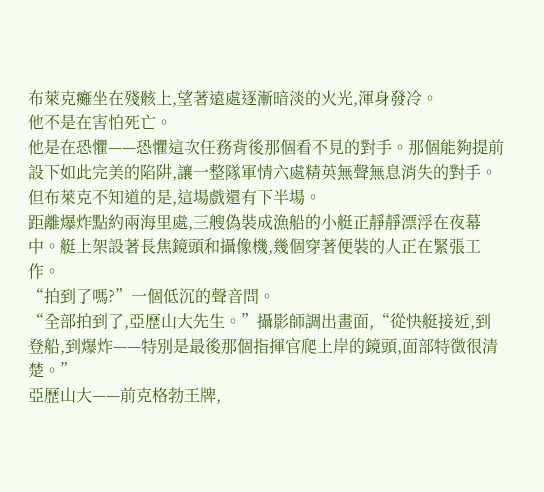布萊克癱坐在殘骸上,望著遠處逐漸暗淡的火光,渾身發冷。
他不是在害怕死亡。
他是在恐懼——恐懼這次任務背後那個看不見的對手。那個能夠提前設下如此完美的陷阱,讓一整隊軍情六處精英無聲無息消失的對手。
但布萊克不知道的是,這場戲還有下半場。
距離爆炸點約兩海里處,三艘偽裝成漁船的小艇正靜靜漂浮在夜幕中。艇上架設著長焦鏡頭和攝像機,幾個穿著便裝的人正在緊張工作。
“拍到了嗎?”一個低沉的聲音問。
“全部拍到了,亞歷山大先生。”攝影師調出畫面,“從快艇接近,到登船,到爆炸——特別是最後那個指揮官爬上岸的鏡頭,面部特徵很清楚。”
亞歷山大——前克格勃王牌,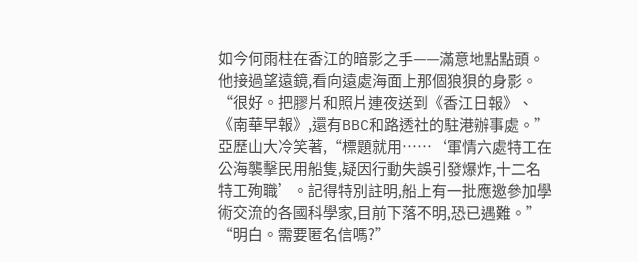如今何雨柱在香江的暗影之手——滿意地點點頭。他接過望遠鏡,看向遠處海面上那個狼狽的身影。
“很好。把膠片和照片連夜送到《香江日報》、《南華早報》,還有BBC和路透社的駐港辦事處。”亞歷山大冷笑著,“標題就用……‘軍情六處特工在公海襲擊民用船隻,疑因行動失誤引發爆炸,十二名特工殉職’。記得特別註明,船上有一批應邀參加學術交流的各國科學家,目前下落不明,恐已遇難。”
“明白。需要匿名信嗎?”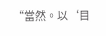“當然。以‘目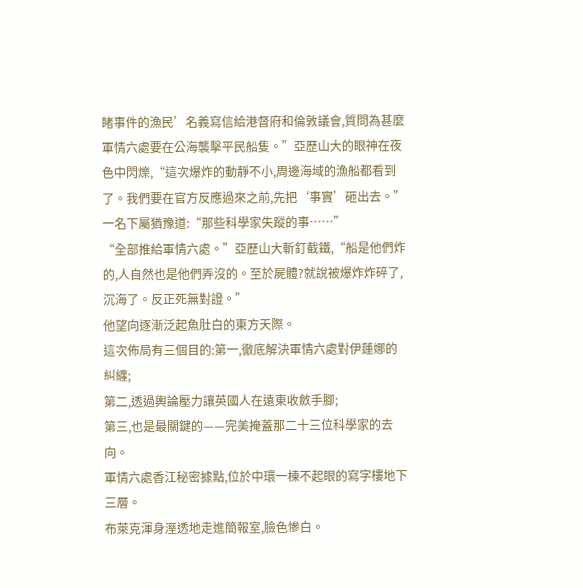睹事件的漁民’名義寫信給港督府和倫敦議會,質問為甚麼軍情六處要在公海襲擊平民船隻。”亞歷山大的眼神在夜色中閃爍,“這次爆炸的動靜不小,周邊海域的漁船都看到了。我們要在官方反應過來之前,先把‘事實’砸出去。”
一名下屬猶豫道:“那些科學家失蹤的事……”
“全部推給軍情六處。”亞歷山大斬釘截鐵,“船是他們炸的,人自然也是他們弄沒的。至於屍體?就說被爆炸炸碎了,沉海了。反正死無對證。”
他望向逐漸泛起魚肚白的東方天際。
這次佈局有三個目的:第一,徹底解決軍情六處對伊蓮娜的糾纏;
第二,透過輿論壓力讓英國人在遠東收斂手腳;
第三,也是最關鍵的——完美掩蓋那二十三位科學家的去向。
軍情六處香江秘密據點,位於中環一棟不起眼的寫字樓地下三層。
布萊克渾身溼透地走進簡報室,臉色慘白。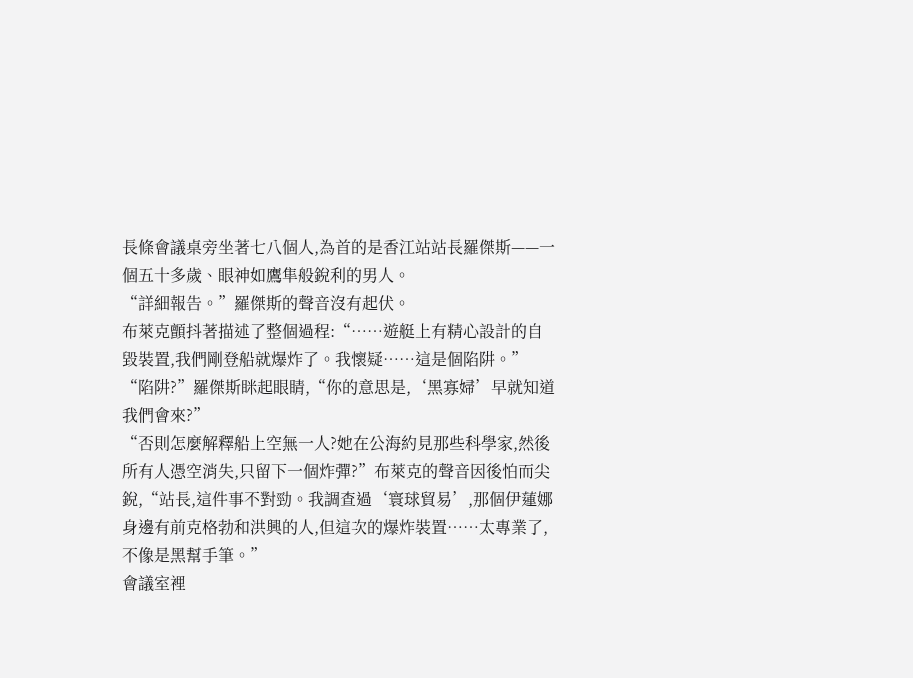長條會議桌旁坐著七八個人,為首的是香江站站長羅傑斯——一個五十多歲、眼神如鷹隼般銳利的男人。
“詳細報告。”羅傑斯的聲音沒有起伏。
布萊克顫抖著描述了整個過程:“……遊艇上有精心設計的自毀裝置,我們剛登船就爆炸了。我懷疑……這是個陷阱。”
“陷阱?”羅傑斯眯起眼睛,“你的意思是,‘黑寡婦’早就知道我們會來?”
“否則怎麼解釋船上空無一人?她在公海約見那些科學家,然後所有人憑空消失,只留下一個炸彈?”布萊克的聲音因後怕而尖銳,“站長,這件事不對勁。我調查過‘寰球貿易’,那個伊蓮娜身邊有前克格勃和洪興的人,但這次的爆炸裝置……太專業了,不像是黑幫手筆。”
會議室裡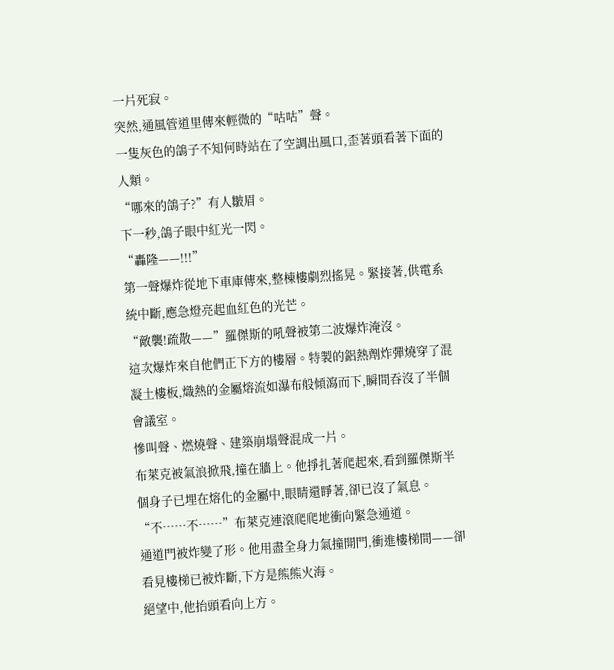一片死寂。
突然,通風管道里傳來輕微的“咕咕”聲。
一隻灰色的鴿子不知何時站在了空調出風口,歪著頭看著下面的人類。
“哪來的鴿子?”有人皺眉。
下一秒,鴿子眼中紅光一閃。
“轟隆——!!!”
第一聲爆炸從地下車庫傳來,整棟樓劇烈搖晃。緊接著,供電系統中斷,應急燈亮起血紅色的光芒。
“敵襲!疏散——”羅傑斯的吼聲被第二波爆炸淹沒。
這次爆炸來自他們正下方的樓層。特製的鋁熱劑炸彈燒穿了混凝土樓板,熾熱的金屬熔流如瀑布般傾瀉而下,瞬間吞沒了半個會議室。
慘叫聲、燃燒聲、建築崩塌聲混成一片。
布萊克被氣浪掀飛,撞在牆上。他掙扎著爬起來,看到羅傑斯半個身子已埋在熔化的金屬中,眼睛還睜著,卻已沒了氣息。
“不……不……”布萊克連滾爬爬地衝向緊急通道。
通道門被炸變了形。他用盡全身力氣撞開門,衝進樓梯間——卻看見樓梯已被炸斷,下方是熊熊火海。
絕望中,他抬頭看向上方。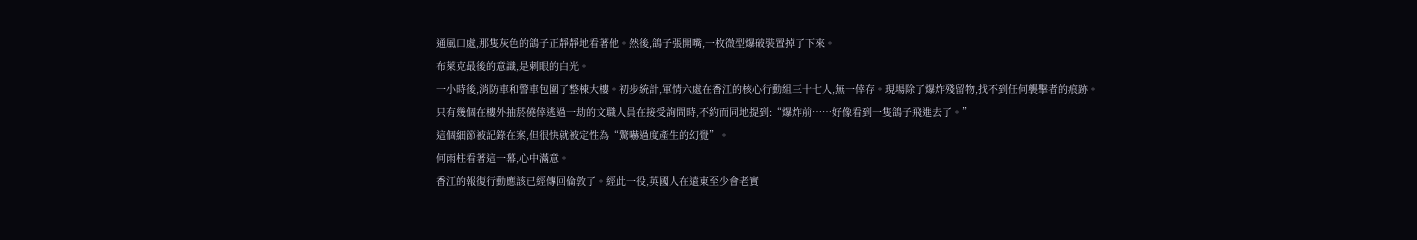通風口處,那隻灰色的鴿子正靜靜地看著他。然後,鴿子張開嘴,一枚微型爆破裝置掉了下來。
布萊克最後的意識,是刺眼的白光。
一小時後,消防車和警車包圍了整棟大樓。初步統計,軍情六處在香江的核心行動組三十七人,無一倖存。現場除了爆炸殘留物,找不到任何襲擊者的痕跡。
只有幾個在樓外抽菸僥倖逃過一劫的文職人員在接受詢問時,不約而同地提到:“爆炸前……好像看到一隻鴿子飛進去了。”
這個細節被記錄在案,但很快就被定性為“驚嚇過度產生的幻覺”。
何雨柱看著這一幕,心中滿意。
香江的報復行動應該已經傳回倫敦了。經此一役,英國人在遠東至少會老實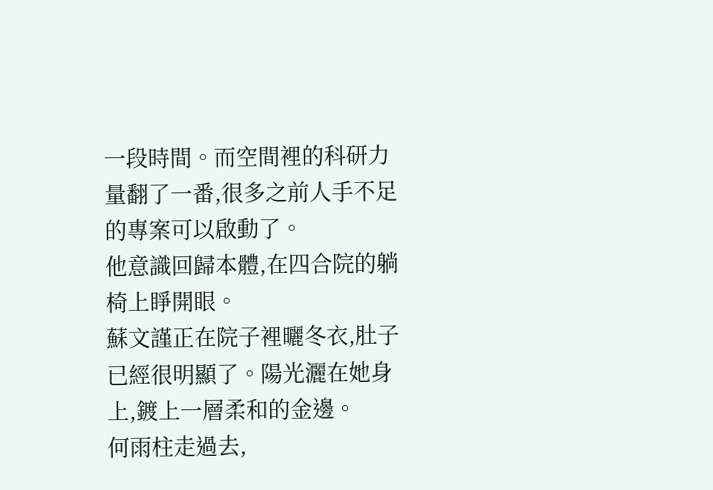一段時間。而空間裡的科研力量翻了一番,很多之前人手不足的專案可以啟動了。
他意識回歸本體,在四合院的躺椅上睜開眼。
蘇文謹正在院子裡曬冬衣,肚子已經很明顯了。陽光灑在她身上,鍍上一層柔和的金邊。
何雨柱走過去,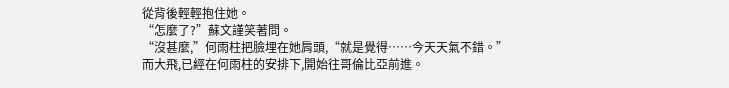從背後輕輕抱住她。
“怎麼了?”蘇文謹笑著問。
“沒甚麼,”何雨柱把臉埋在她肩頭,“就是覺得……今天天氣不錯。”
而大飛,已經在何雨柱的安排下,開始往哥倫比亞前進。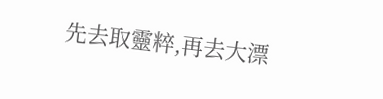先去取靈粹,再去大漂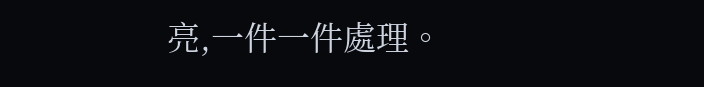亮,一件一件處理。